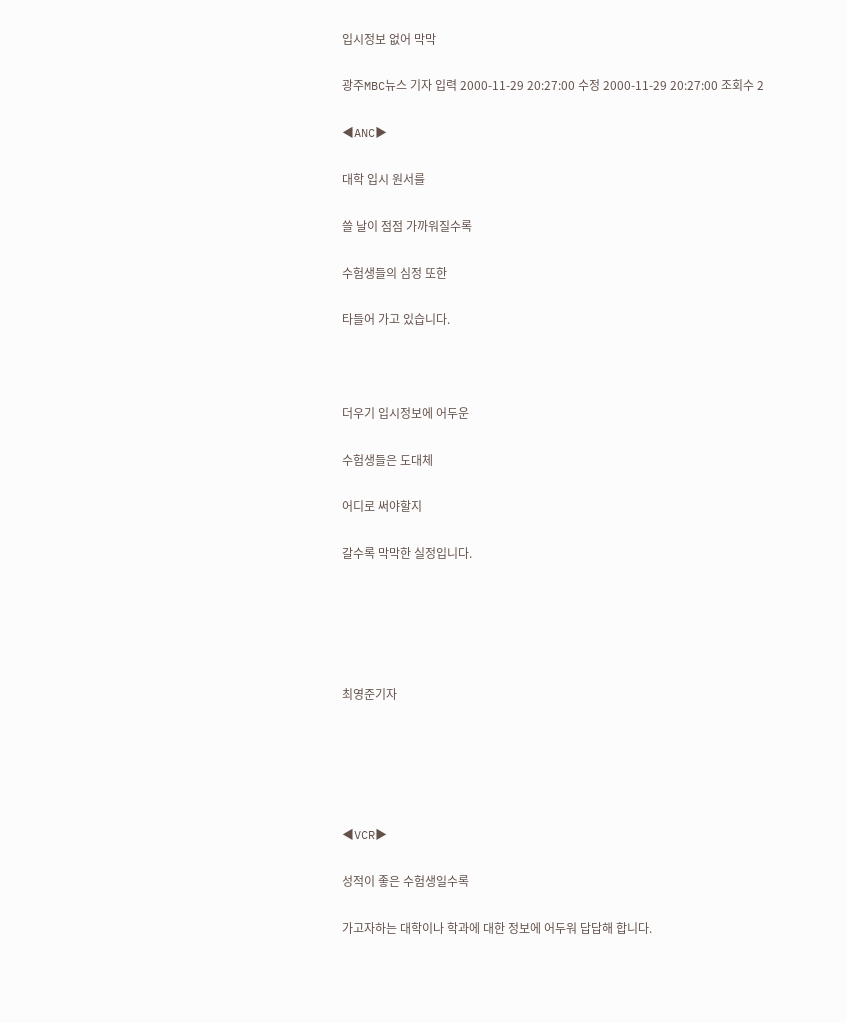입시정보 없어 막막

광주MBC뉴스 기자 입력 2000-11-29 20:27:00 수정 2000-11-29 20:27:00 조회수 2

◀ANC▶

대학 입시 원서를

쓸 날이 점점 가까워질수록

수험생들의 심정 또한

타들어 가고 있습니다.



더우기 입시정보에 어두운

수험생들은 도대체

어디로 써야할지

갈수록 막막한 실정입니다.





최영준기자





◀VCR▶

성적이 좋은 수험생일수록

가고자하는 대학이나 학과에 대한 정보에 어두워 답답해 합니다.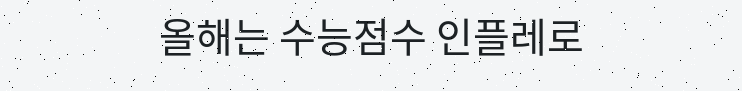올해는 수능점수 인플레로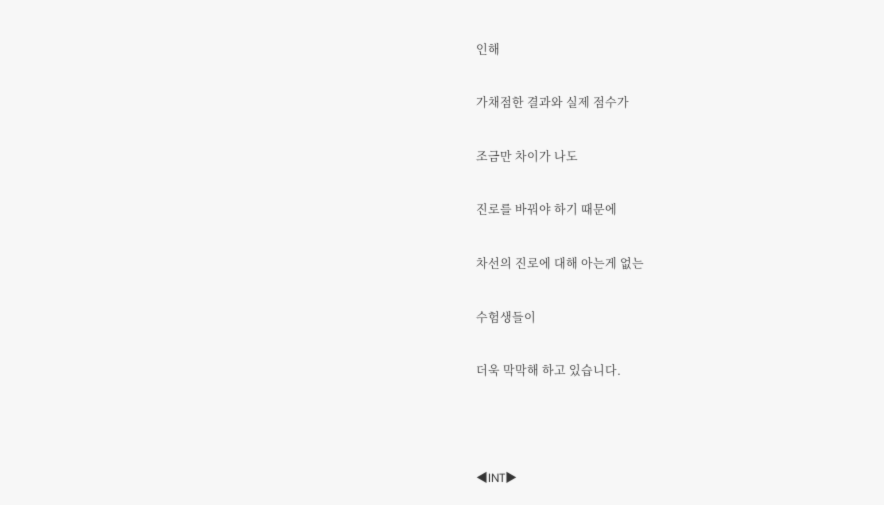인해

가채점한 결과와 실제 점수가

조금만 차이가 나도

진로를 바꿔야 하기 때문에

차선의 진로에 대해 아는게 없는

수험생들이

더욱 막막해 하고 있습니다.



◀INT▶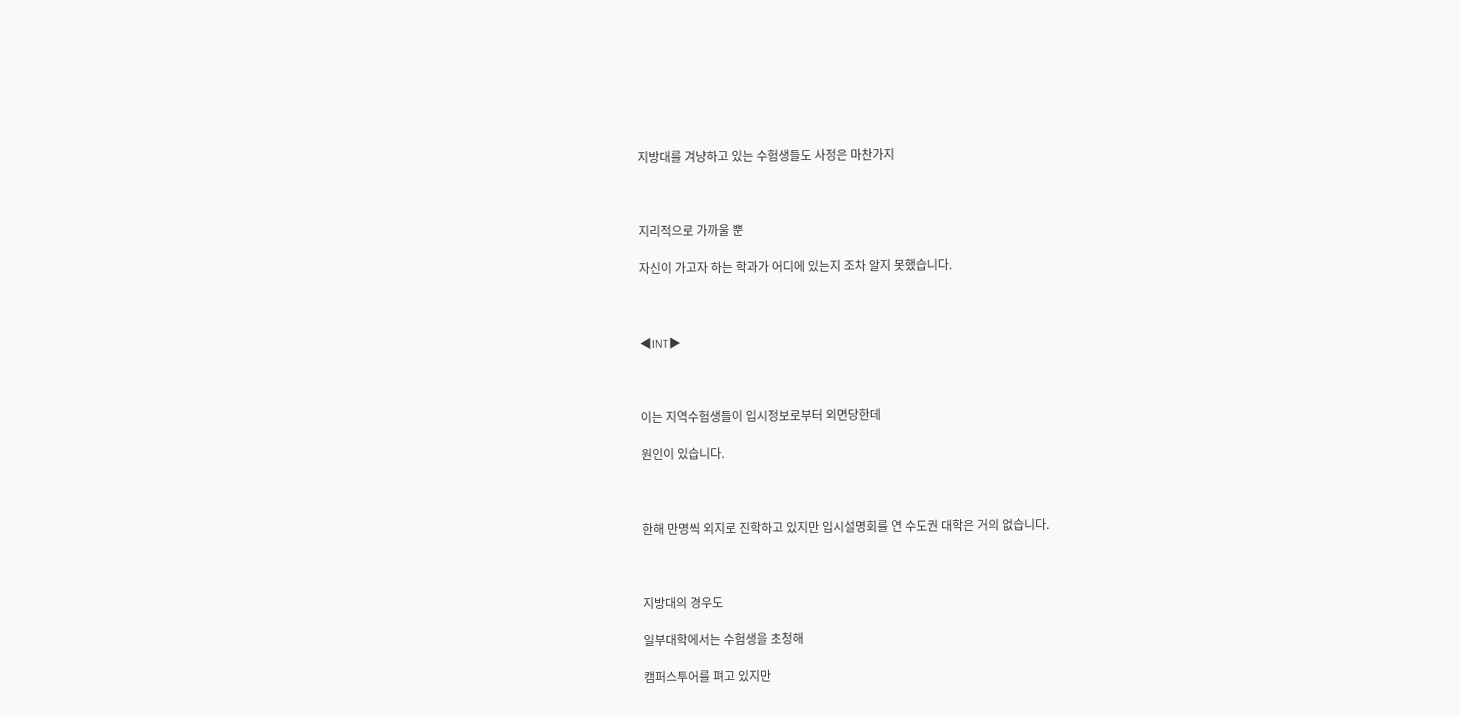지방대를 겨냥하고 있는 수험생들도 사정은 마찬가지



지리적으로 가까울 뿐

자신이 가고자 하는 학과가 어디에 있는지 조차 알지 못했습니다.



◀INT▶



이는 지역수험생들이 입시정보로부터 외면당한데

원인이 있습니다.



한해 만명씩 외지로 진학하고 있지만 입시설명회를 연 수도권 대학은 거의 없습니다.



지방대의 경우도

일부대학에서는 수험생을 초청해

캠퍼스투어를 펴고 있지만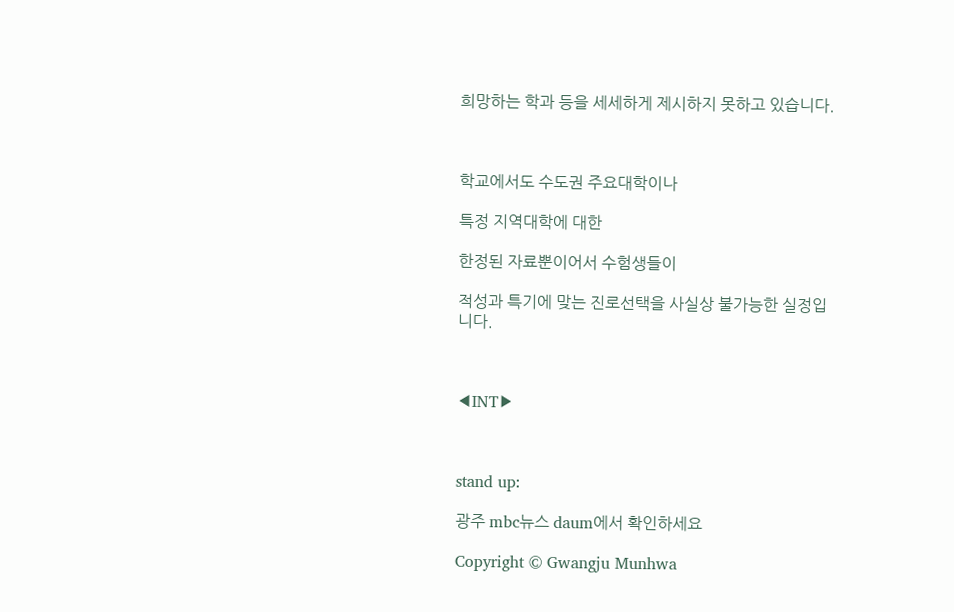희망하는 학과 등을 세세하게 제시하지 못하고 있습니다.



학교에서도 수도권 주요대학이나

특정 지역대학에 대한

한정된 자료뿐이어서 수험생들이

적성과 특기에 맞는 진로선택을 사실상 불가능한 실정입니다.



◀INT▶



stand up:

광주 mbc뉴스 daum에서 확인하세요

Copyright © Gwangju Munhwa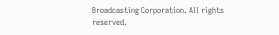Broadcasting Corporation. All rights reserved.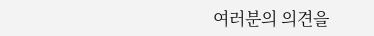여러분의 의견을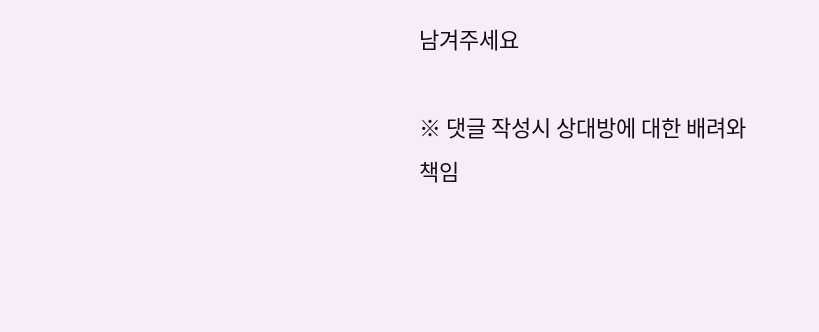남겨주세요

※ 댓글 작성시 상대방에 대한 배려와 책임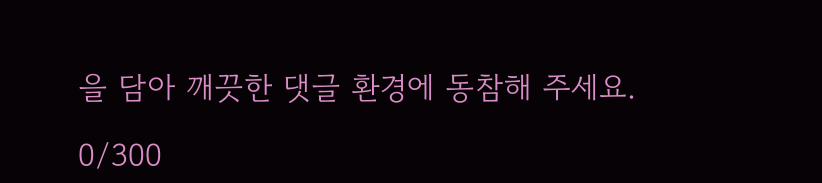을 담아 깨끗한 댓글 환경에 동참해 주세요.

0/300